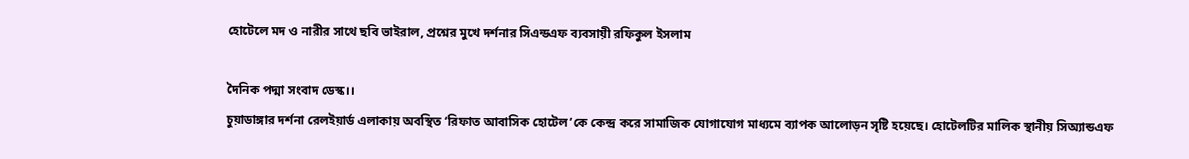হোটেলে মদ ও নারীর সাথে ছবি ভাইরাল, প্রশ্নের মুখে দর্শনার সিএন্ডএফ ব্যবসায়ী রফিকুল ইসলাম

দৈনিক পদ্মা সংবাদ ডেস্ক।।
চুয়াডাঙ্গার দর্শনা রেলইয়ার্ড এলাকায় অবস্থিত ‘রিফাত আবাসিক হোটেল’কে কেন্দ্র করে সামাজিক যোগাযোগ মাধ্যমে ব্যাপক আলোড়ন সৃষ্টি হয়েছে। হোটেলটির মালিক স্থানীয় সিঅ্যান্ডএফ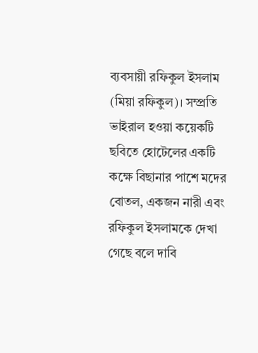ব্যবসায়ী রফিকুল ইসলাম (মিয়া রফিকুল)। সম্প্রতি ভাইরাল হওয়া কয়েকটি ছবিতে হোটেলের একটি কক্ষে বিছানার পাশে মদের বোতল, একজন নারী এবং রফিকুল ইসলামকে দেখা গেছে বলে দাবি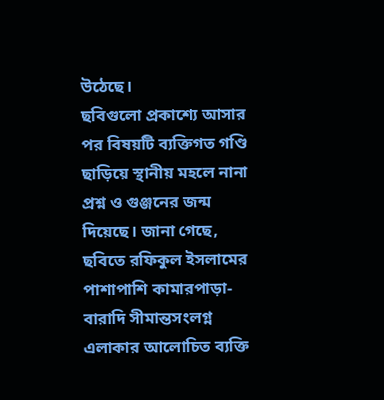উঠেছে।
ছবিগুলো প্রকাশ্যে আসার পর বিষয়টি ব্যক্তিগত গণ্ডি ছাড়িয়ে স্থানীয় মহলে নানা প্রশ্ন ও গুঞ্জনের জন্ম দিয়েছে। জানা গেছে, ছবিতে রফিকুল ইসলামের পাশাপাশি কামারপাড়া-বারাদি সীমান্তসংলগ্ন এলাকার আলোচিত ব্যক্তি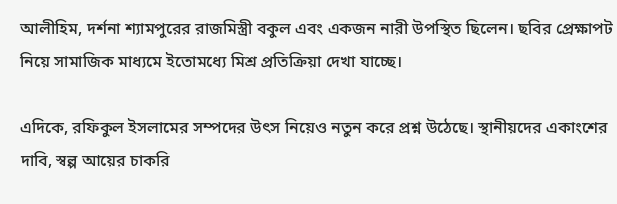আলীহিম, দর্শনা শ্যামপুরের রাজমিস্ত্রী বকুল এবং একজন নারী উপস্থিত ছিলেন। ছবির প্রেক্ষাপট নিয়ে সামাজিক মাধ্যমে ইতোমধ্যে মিশ্র প্রতিক্রিয়া দেখা যাচ্ছে।

এদিকে, রফিকুল ইসলামের সম্পদের উৎস নিয়েও নতুন করে প্রশ্ন উঠেছে। স্থানীয়দের একাংশের দাবি, স্বল্প আয়ের চাকরি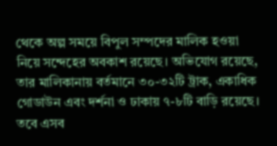থেকে অল্প সময়ে বিপুল সম্পদের মালিক হওয়া নিয়ে সন্দেহের অবকাশ রয়েছে। অভিযোগ রয়েছে, তার মালিকানায় বর্তমানে ৩০-৩২টি ট্রাক, একাধিক গোডাউন এবং দর্শনা ও ঢাকায় ৭-৮টি বাড়ি রয়েছে।
তবে এসব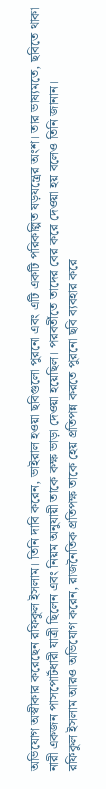অভিযোগ অস্বীকার করেছেন রফিকুল ইসলাম। তিনি দাবি করেন, ভাইরাল হওয়া ছবিগুলো পুরনো এবং এটি একটি পরিকল্পিত ষড়যন্ত্রের অংশ। তার ভাষ্যমতে, ছবিতে থাকা নারী একজন পাসপোর্টধারী যাত্রী ছিলেন এবং নিয়ম অনুযায়ী তাকে কক্ষ ভাড়া দেওয়া হয়েছিল। পরবর্তীতে তাদের বের করে দেওয়া হয় বলেও তিনি জানান।
রফিকুল ইসলাম আরও অভিযোগ করেন, রাজনৈতিক প্রতিপক্ষ তাকে হেয় প্রতিপন্ন করতে পুরনো ছবি ব্যবহার করে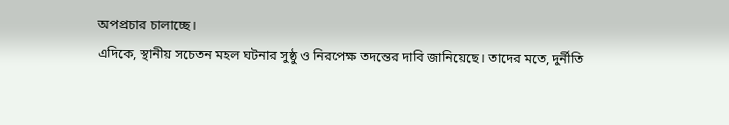অপপ্রচার চালাচ্ছে।
এদিকে, স্থানীয় সচেতন মহল ঘটনার সুষ্ঠু ও নিরপেক্ষ তদন্তের দাবি জানিয়েছে। তাদের মতে, দুর্নীতি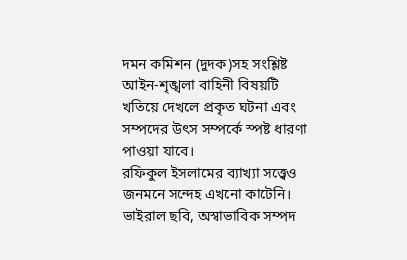দমন কমিশন (দুদক)সহ সংশ্লিষ্ট আইন-শৃঙ্খলা বাহিনী বিষয়টি খতিয়ে দেখলে প্রকৃত ঘটনা এবং সম্পদের উৎস সম্পর্কে স্পষ্ট ধারণা পাওয়া যাবে।
রফিকুল ইসলামের ব্যাখ্যা সত্ত্বেও জনমনে সন্দেহ এখনো কাটেনি। ভাইরাল ছবি, অস্বাভাবিক সম্পদ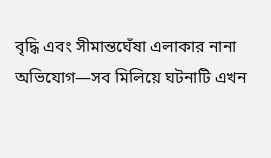বৃদ্ধি এবং সীমান্তঘেঁষা এলাকার নানা অভিযোগ—সব মিলিয়ে ঘটনাটি এখন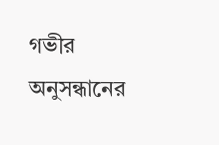গভীর অনুসন্ধানের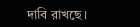দাবি রাখছে।